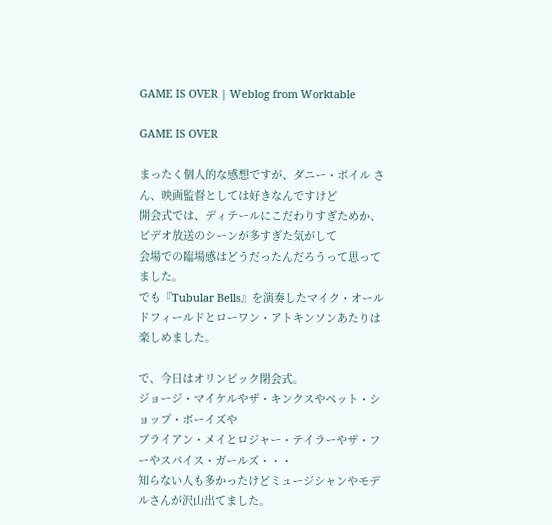GAME IS OVER | Weblog from Worktable

GAME IS OVER

まったく個人的な感想ですが、ダニー・ボイル さん、映画監督としては好きなんですけど
開会式では、ディテールにこだわりすぎためか、ビデオ放送のシーンが多すぎた気がして
会場での臨場感はどうだったんだろうって思ってました。
でも『Tubular Bells』を演奏したマイク・オールドフィールドとローワン・アトキンソンあたりは楽しめました。

で、今日はオリンピック閉会式。
ジョージ・マイケルやザ・キンクスやペット・ショップ・ボーイズや
ブライアン・メイとロジャー・テイラーやザ・フーやスパイス・ガールズ・・・
知らない人も多かったけどミュージシャンやモデルさんが沢山出てました。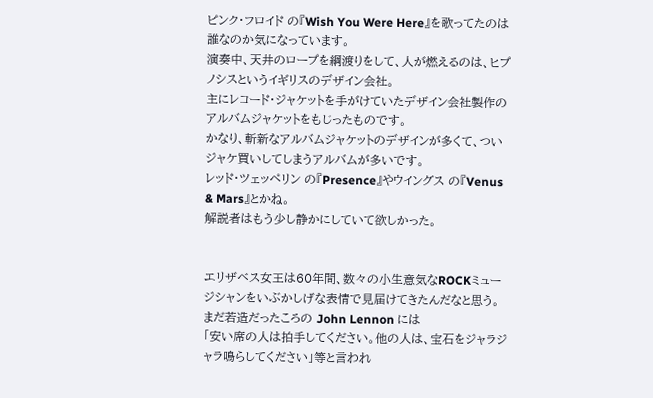ピンク・フロイド の『Wish You Were Here』を歌ってたのは誰なのか気になっています。
演奏中、天井のロープを綱渡りをして、人が燃えるのは、ヒプノシスというイギリスのデザイン会社。
主にレコード・ジャケットを手がけていたデザイン会社製作のアルバムジャケットをもじったものです。
かなり、斬新なアルバムジャケットのデザインが多くて、ついジャケ買いしてしまうアルバムが多いです。
レッド・ツェッペリン の『Presence』やウイングス の『Venus & Mars』とかね。
解説者はもう少し静かにしていて欲しかった。


エリザベス女王は60年間、数々の小生意気なROCKミュージシャンをいぶかしげな表情で見届けてきたんだなと思う。
まだ若造だったころの John Lennon には
「安い席の人は拍手してください。他の人は、宝石をジャラジャラ鳴らしてください」等と言われ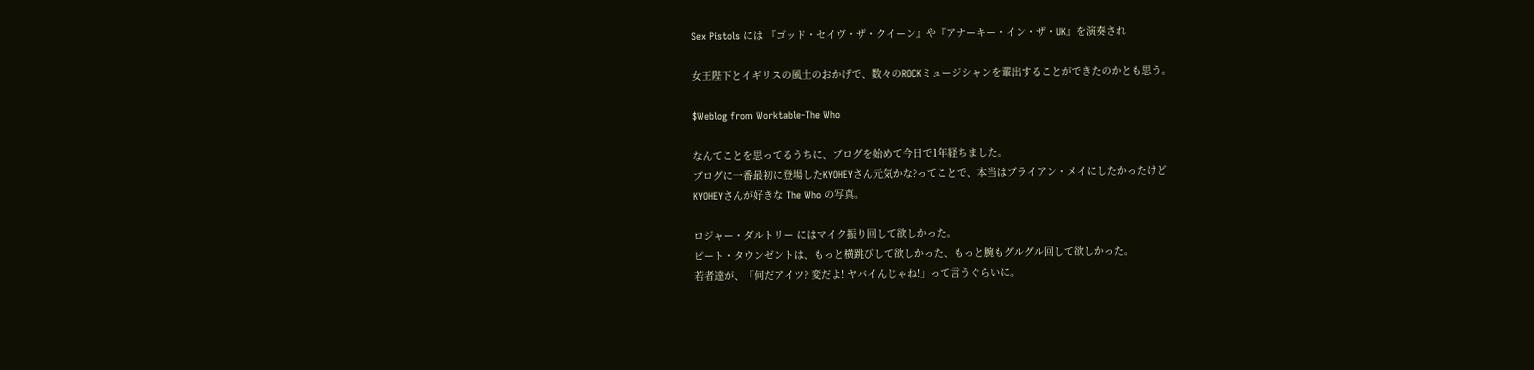Sex Pistols には 『ゴッド・セイヴ・ザ・クイーン』や『アナーキー・イン・ザ・UK』を演奏され

女王陛下とイギリスの風土のおかげで、数々のROCKミュージシャンを輩出することができたのかとも思う。

$Weblog from Worktable-The Who

なんてことを思ってるうちに、ブログを始めて今日で1年経ちました。
ブログに一番最初に登場したKYOHEYさん元気かな?ってことで、本当はブライアン・メイにしたかったけど
KYOHEYさんが好きな The Who の写真。

ロジャー・ダルトリー にはマイク振り回して欲しかった。
ピート・タウンゼントは、もっと横跳びして欲しかった、もっと腕もグルグル回して欲しかった。
若者達が、「何だアイツ? 変だよ! ヤバイんじゃね!」って言うぐらいに。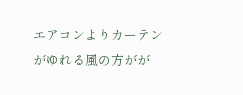エアコンよりカーテンがゆれる風の方がが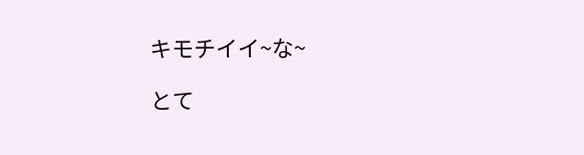キモチイイ~な~

とて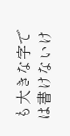も大きな字では書けないけ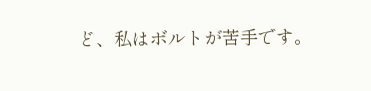ど、私はボルトが苦手です。